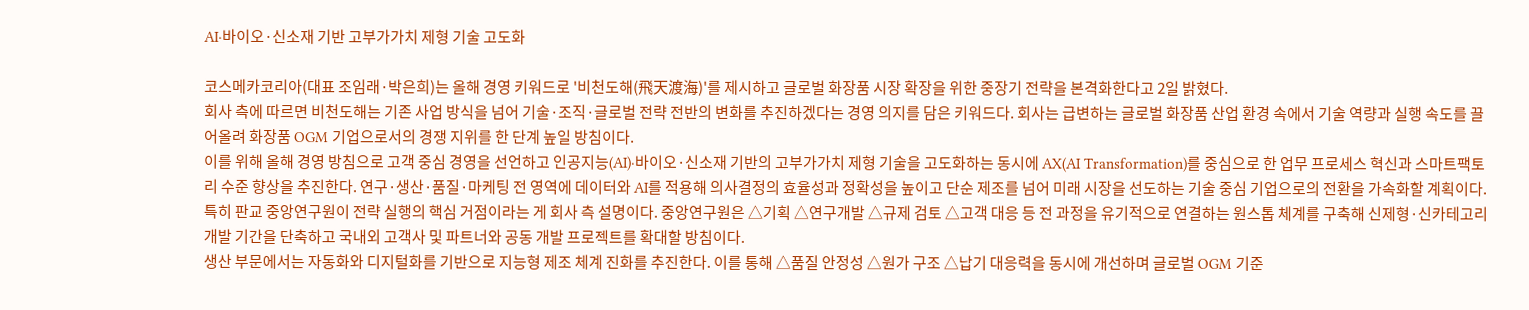AI·바이오·신소재 기반 고부가가치 제형 기술 고도화

코스메카코리아(대표 조임래·박은희)는 올해 경영 키워드로 '비천도해(飛天渡海)'를 제시하고 글로벌 화장품 시장 확장을 위한 중장기 전략을 본격화한다고 2일 밝혔다.
회사 측에 따르면 비천도해는 기존 사업 방식을 넘어 기술·조직·글로벌 전략 전반의 변화를 추진하겠다는 경영 의지를 담은 키워드다. 회사는 급변하는 글로벌 화장품 산업 환경 속에서 기술 역량과 실행 속도를 끌어올려 화장품 OGM 기업으로서의 경쟁 지위를 한 단계 높일 방침이다.
이를 위해 올해 경영 방침으로 고객 중심 경영을 선언하고 인공지능(AI)·바이오·신소재 기반의 고부가가치 제형 기술을 고도화하는 동시에 AX(AI Transformation)를 중심으로 한 업무 프로세스 혁신과 스마트팩토리 수준 향상을 추진한다. 연구·생산·품질·마케팅 전 영역에 데이터와 AI를 적용해 의사결정의 효율성과 정확성을 높이고 단순 제조를 넘어 미래 시장을 선도하는 기술 중심 기업으로의 전환을 가속화할 계획이다.
특히 판교 중앙연구원이 전략 실행의 핵심 거점이라는 게 회사 측 설명이다. 중앙연구원은 △기획 △연구개발 △규제 검토 △고객 대응 등 전 과정을 유기적으로 연결하는 원스톱 체계를 구축해 신제형·신카테고리 개발 기간을 단축하고 국내외 고객사 및 파트너와 공동 개발 프로젝트를 확대할 방침이다.
생산 부문에서는 자동화와 디지털화를 기반으로 지능형 제조 체계 진화를 추진한다. 이를 통해 △품질 안정성 △원가 구조 △납기 대응력을 동시에 개선하며 글로벌 OGM 기준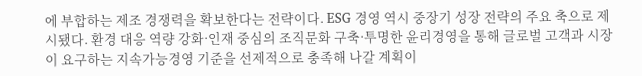에 부합하는 제조 경쟁력을 확보한다는 전략이다. ESG 경영 역시 중장기 성장 전략의 주요 축으로 제시됐다. 환경 대응 역량 강화·인재 중심의 조직문화 구축·투명한 윤리경영을 통해 글로벌 고객과 시장이 요구하는 지속가능경영 기준을 선제적으로 충족해 나갈 계획이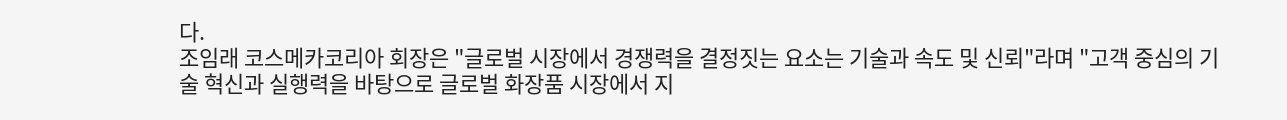다.
조임래 코스메카코리아 회장은 "글로벌 시장에서 경쟁력을 결정짓는 요소는 기술과 속도 및 신뢰"라며 "고객 중심의 기술 혁신과 실행력을 바탕으로 글로벌 화장품 시장에서 지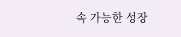속 가능한 성장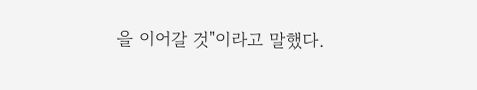을 이어갈 것"이라고 말했다.